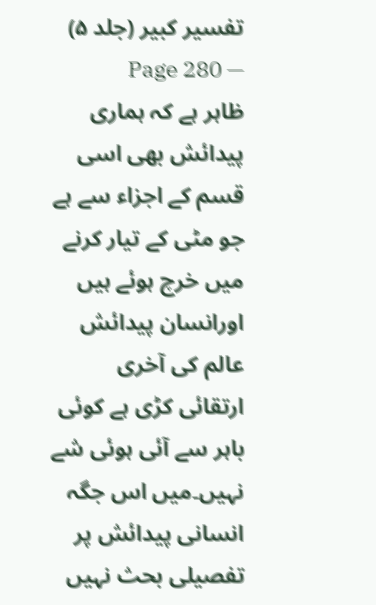تفسیر کبیر (جلد ۵) — Page 280
ظاہر ہے کہ ہماری پیدائش بھی اسی قسم کے اجزاء سے ہے جو مٹی کے تیار کرنے میں خرچ ہوئے ہیں اورانسان پیدائش عالم کی آخری ارتقائی کڑی ہے کوئی باہر سے آئی ہوئی شے نہیں۔میں اس جگہ انسانی پیدائش پر تفصیلی بحث نہیں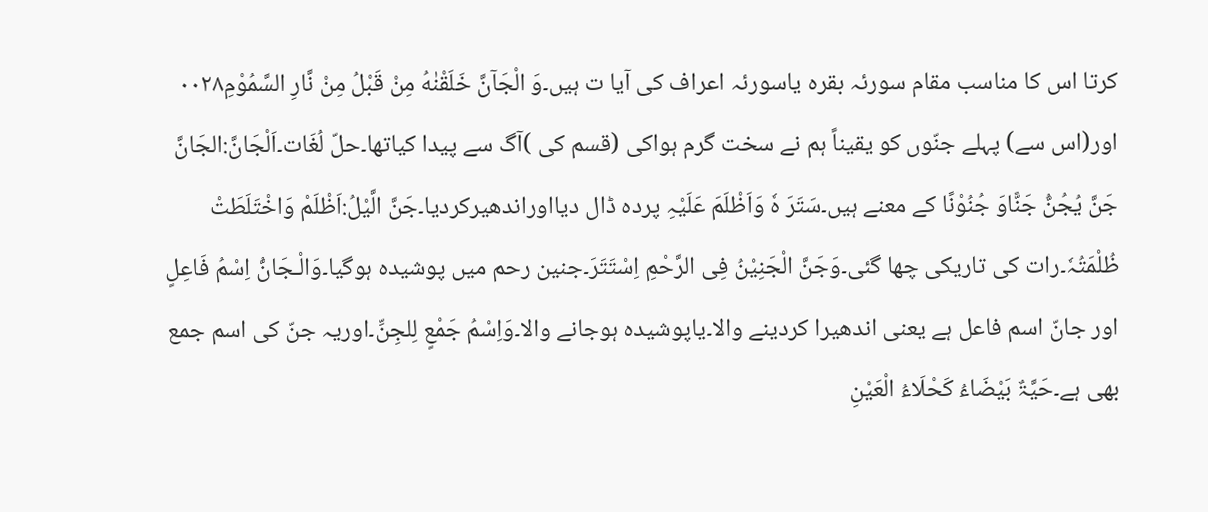کرتا اس کا مناسب مقام سورئہ بقرہ یاسورئہ اعراف کی آیا ت ہیں۔وَ الْجَآنَّ خَلَقْنٰهُ مِنْ قَبْلُ مِنْ نَّارِ السَّمُوْمِ۰۰۲۸ اور(اس سے) پہلے جنّوں کو یقیناً ہم نے سخت گرم ہواکی (قسم کی )آگ سے پیدا کیاتھا۔حلّ لُغَات۔اَلْجَانَّ:الجَانَّ جَنَّ یُجُنُّ جَنًّاوَ جُنُوْنًا کے معنے ہیں۔سَتَرَ ہٗ وَاَظْلَمَ عَلَیْہِ پردہ ڈال دیااوراندھیرکردیا۔جَنَّ الَّیْلُ:اَظْلَمْ وَاخْتَلَطَتْ ظُلْمَتُہٗ۔رات کی تاریکی چھا گئی۔وَجَنَّ الْجَنِیْنُ فِی الرَّحْمِ اِسْتَتَرَ۔جنین رحم میں پوشیدہ ہوگیا۔وَالْـجَانُّ اِسْمُ فَاعِلٍ اور جانّ اسم فاعل ہے یعنی اندھیرا کردینے والا۔یاپوشیدہ ہوجانے والا۔وَاِسْمُ جَمْعٍ لِلجِنِّ۔اوریہ جنّ کی اسم جمع بھی ہے۔حَیَّۃٌ بَیْضَاءُ کَحْلَاءُ الْعَیْنِ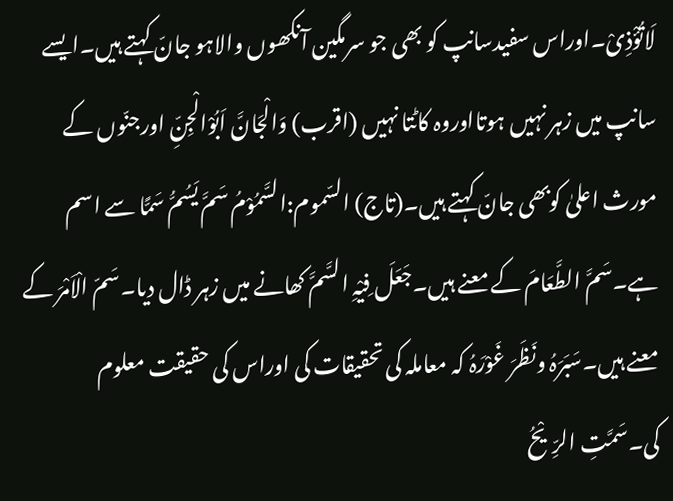لَاتُؤْذِیْ۔اوراس سفیدسانپ کو بھی جو سرمگین آنکھوں والاہو جانّ کہتے ہیں۔ایسے سانپ میں زہر نہیں ہوتااوروہ کاٹتا نہیں (اقرب) وَالْجَانَّ اَبُوْالْجِنِّ اورجنّوں کے مورث اعلیٰ کوبھی جانّ کہتے ہیں۔(تاج) السّموم:السَّمُوْمُ سَمَّ یَسُمُّ سَمًّا سے اسم ہے۔سَمَّ الطَّعَامَ کے معنے ہیں۔جَعَلَ فِیْہِ السَّمَّ کھانے میں زہر ڈال دیا۔سَمّ الْاَمْرَ کے معنے ہیں۔سَبَرَہُ ونَظَرَ غَوْرَہُ کہ معاملہ کی تحقیقات کی اوراس کی حقیقت معلوم کی۔سَمَّتِ الرِّیْحُ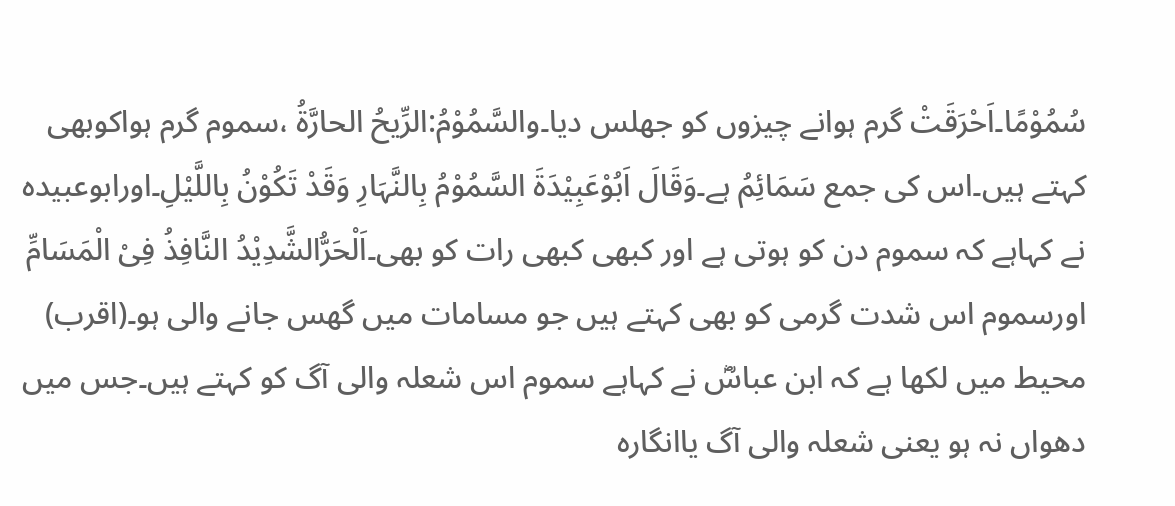سُمُوْمًا۔اَحْرَقَتْ گرم ہوانے چیزوں کو جھلس دیا۔والسَّمُوْمُ:الرِّیحُ الحارَّۃُ ،سموم گرم ہواکوبھی کہتے ہیں۔اس کی جمع سَمَائِمُ ہے۔وَقَالَ اَبُوْعَبِیْدَۃَ السَّمُوْمُ بِالنَّہَارِ وَقَدْ تَکُوْنُ بِاللَّیْلِ۔اورابوعبیدہ نے کہاہے کہ سموم دن کو ہوتی ہے اور کبھی کبھی رات کو بھی۔اَلْحَرُّالشَّدِیْدُ النَّافِذُ فِیْ الْمَسَامِّ اورسموم اس شدت گرمی کو بھی کہتے ہیں جو مسامات میں گھس جانے والی ہو۔(اقرب) محیط میں لکھا ہے کہ ابن عباسؓ نے کہاہے سموم اس شعلہ والی آگ کو کہتے ہیں۔جس میں دھواں نہ ہو یعنی شعلہ والی آگ یاانگارہ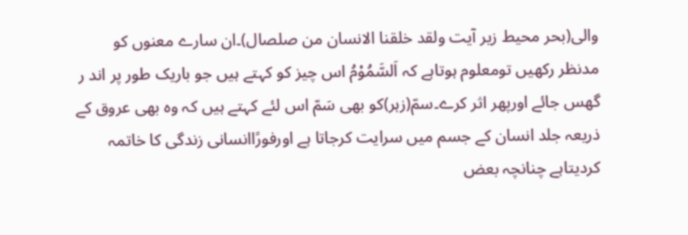والی(بحر محیط زیر آیت ولقد خلقنا الانسان من صلصال)۔ان سارے معنوں کو مدنظر رکھیں تومعلوم ہوتاہے کہ اَلسَّمُوْمُ اس چیز کو کہتے ہیں جو باریک طور پر اند ر گھس جائے اورپھر اثر کرے۔سمّ(زہر)کو بھی سَمّ اس لئے کہتے ہیں کہ وہ بھی عروق کے ذریعہ جلد انسان کے جسم میں سرایت کرجاتا ہے اورفورًاانسانی زندگی کا خاتمہ کردیتاہے چنانچہ بعض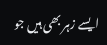ایسے زہر بھی ہیں جو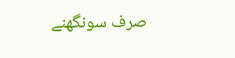صرف سونگھنے